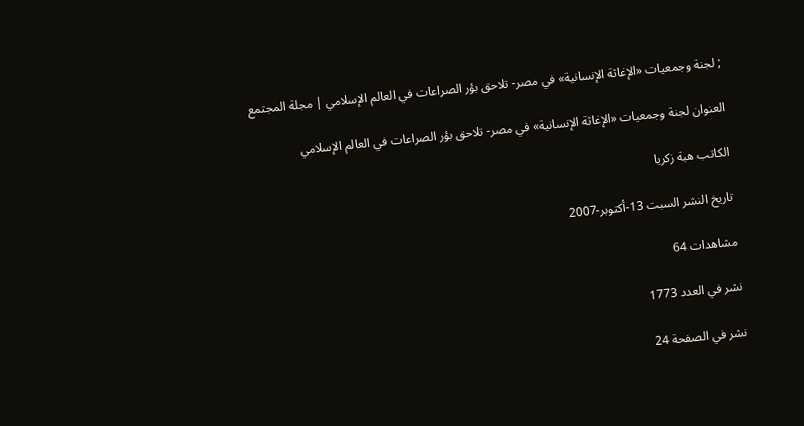; لجنة وجمعيات «الإغاثة الإنسانية» في مصر- تلاحق بؤر الصراعات في العالم الإسلامي | مجلة المجتمع

العنوان لجنة وجمعيات «الإغاثة الإنسانية» في مصر- تلاحق بؤر الصراعات في العالم الإسلامي

الكاتب هبة زكريا

تاريخ النشر السبت 13-أكتوبر-2007

مشاهدات 64

نشر في العدد 1773

نشر في الصفحة 24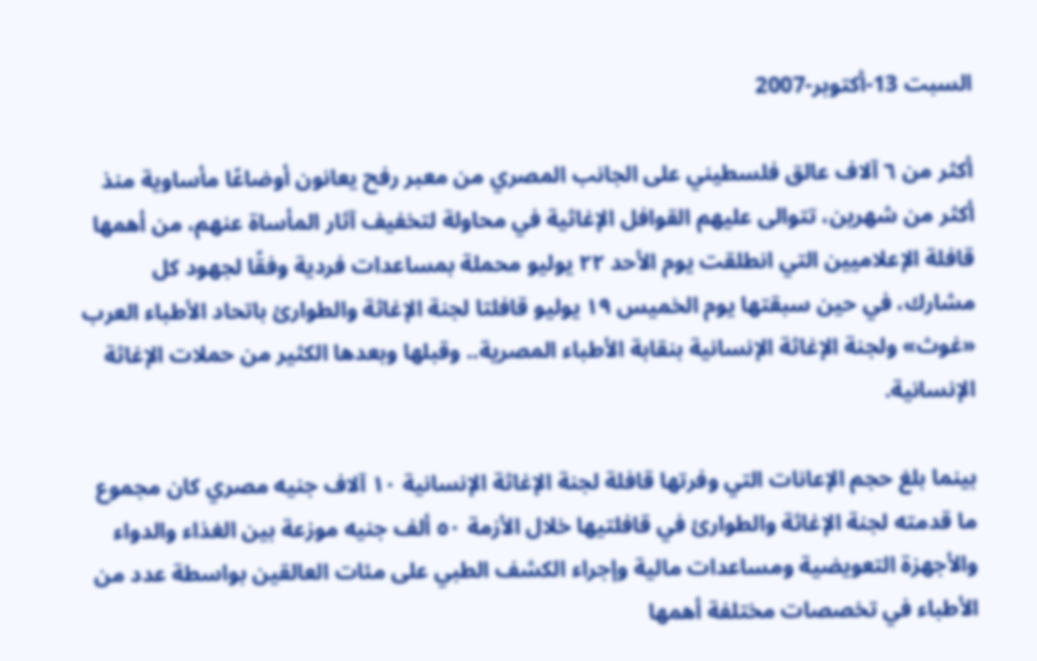السبت 13-أكتوبر-2007

أكثر من ٦ آلاف عالق فلسطيني على الجانب المصري من معبر رفح يعانون أوضاعًا مأساوية منذ أكثر من شهرين، تتوالى عليهم القوافل الإغاثية في محاولة لتخفيف آثار المأساة عنهم، من أهمها قافلة الإعلاميين التي انطلقت يوم الأحد ٢٢ يوليو محملة بمساعدات فردية وفقًا لجهود كل مشارك، في حين سبقتها يوم الخميس ١٩ يوليو قافلتا لجنة الإغاثة والطوارئ باتحاد الأطباء العرب «غوث» ولجنة الإغاثة الإنسانية بنقابة الأطباء المصرية.. وقبلها وبعدها الكثير من حملات الإغاثة الإنسانية.

بينما بلغ حجم الإعانات التي وفرتها قافلة لجنة الإغاثة الإنسانية ١٠ آلاف جنيه مصري كان مجموع ما قدمته لجنة الإغاثة والطوارئ في قافلتيها خلال الأزمة ٥٠ ألف جنيه موزعة بين الغذاء والدواء والأجهزة التعويضية ومساعدات مالية وإجراء الكشف الطبي على مئات العالقين بواسطة عدد من الأطباء في تخصصات مختلفة أهمها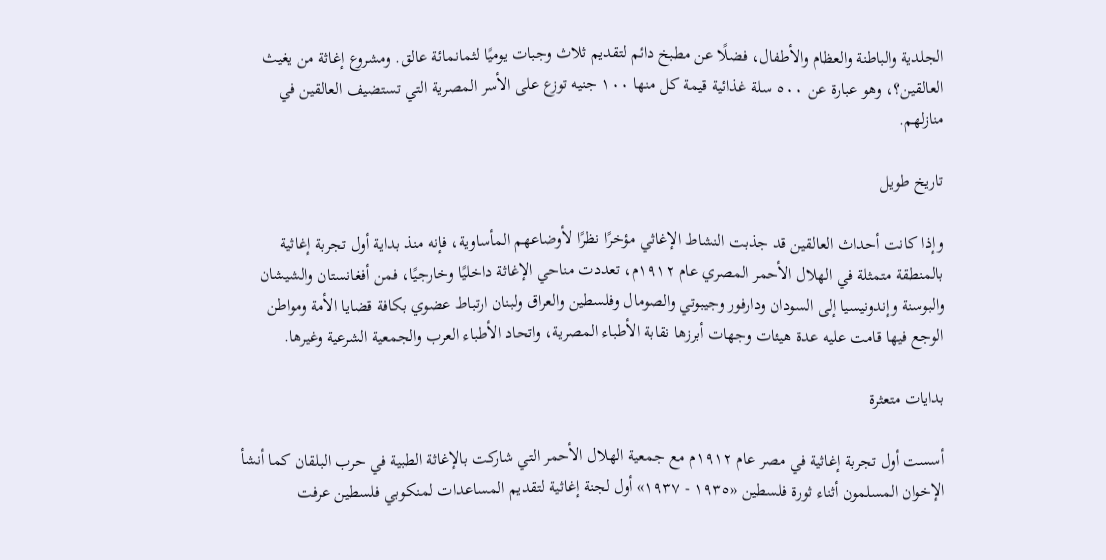الجلدية والباطنة والعظام والأطفال، فضلًا عن مطبخ دائم لتقديم ثلاث وجبات يوميًا لثمانمائة عالق. ومشروع إغاثة من يغيث العالقين؟، وهو عبارة عن ٥٠٠ سلة غذائية قيمة كل منها ۱۰۰ جنيه توزع على الأسر المصرية التي تستضيف العالقين في منازلهم.

تاريخ طويل

وإذا كانت أحداث العالقين قد جذبت النشاط الإغاثي مؤخرًا نظرًا لأوضاعهم المأساوية، فإنه منذ بداية أول تجربة إغاثية بالمنطقة متمثلة في الهلال الأحمر المصري عام ۱۹۱۲م، تعددت مناحي الإغاثة داخليًا وخارجيًا، فمن أفغانستان والشيشان والبوسنة وإندونيسيا إلى السودان ودارفور وجيبوتي والصومال وفلسطين والعراق ولبنان ارتباط عضوي بكافة قضايا الأمة ومواطن الوجع فيها قامت عليه عدة هيئات وجهات أبرزها نقابة الأطباء المصرية، واتحاد الأطباء العرب والجمعية الشرعية وغيرها.

بدايات متعثرة

أسست أول تجربة إغاثية في مصر عام ١٩١٢م مع جمعية الهلال الأحمر التي شاركت بالإغاثة الطبية في حرب البلقان كما أنشأ الإخوان المسلمون أثناء ثورة فلسطين «١٩٣٥ - ١٩٣٧» أول لجنة إغاثية لتقديم المساعدات لمنكوبي فلسطين عرفت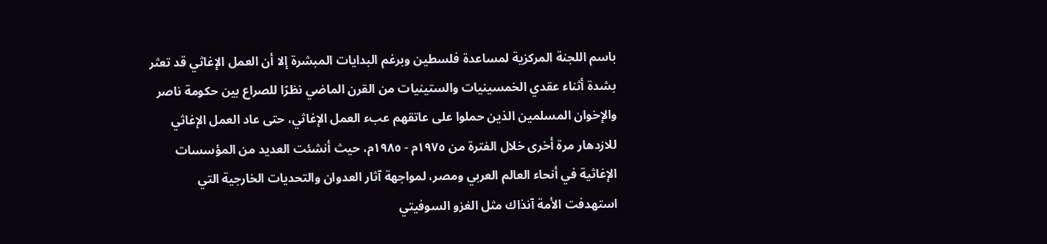باسم اللجنة المركزية لمساعدة فلسطين وبرغم البدايات المبشرة إلا أن العمل الإغاثي قد تعثر بشدة أثناء عقدي الخمسينيات والستينيات من القرن الماضي نظرًا للصراع بين حكومة ناصر والإخوان المسلمين الذين حملوا على عاتقهم عبء العمل الإغاثي، حتى عاد العمل الإغاثي للازدهار مرة أخرى خلال الفترة من ١٩٧٥م - ١٩٨٥م، حيث أنشئت العديد من المؤسسات الإغاثية في أنحاء العالم العربي ومصر، لمواجهة آثار العدوان والتحديات الخارجية التي استهدفت الأمة آنذاك مثل الغزو السوفيتي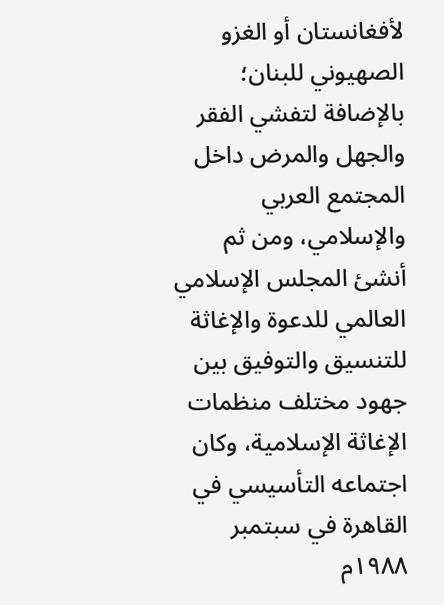لأفغانستان أو الغزو الصهيوني للبنان؛ بالإضافة لتفشي الفقر والجهل والمرض داخل المجتمع العربي والإسلامي، ومن ثم أنشئ المجلس الإسلامي العالمي للدعوة والإغاثة للتنسيق والتوفيق بين جهود مختلف منظمات الإغاثة الإسلامية، وكان اجتماعه التأسيسي في القاهرة في سبتمبر ۱۹۸۸م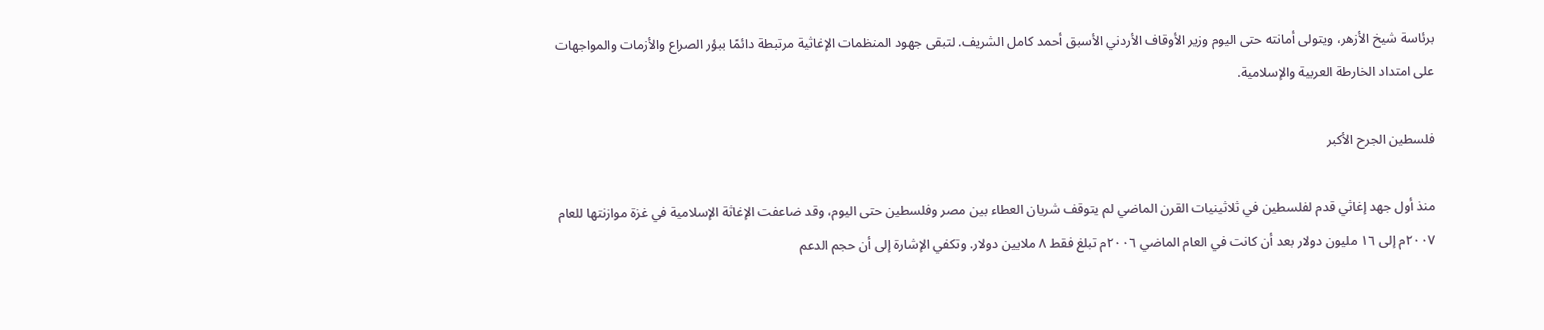برئاسة شيخ الأزهر، ويتولى أمانته حتى اليوم وزير الأوقاف الأردني الأسبق أحمد كامل الشريف. لتبقى جهود المنظمات الإغاثية مرتبطة دائمًا ببؤر الصراع والأزمات والمواجهات على امتداد الخارطة العربية والإسلامية.

فلسطين الجرح الأكبر

منذ أول جهد إغاثي قدم لفلسطين في ثلاثينيات القرن الماضي لم يتوقف شريان العطاء بين مصر وفلسطين حتى اليوم، وقد ضاعفت الإغاثة الإسلامية في غزة موازنتها للعام ٢٠٠٧م إلى ١٦ مليون دولار بعد أن كانت في العام الماضي ٢٠٠٦م تبلغ فقط ۸ ملايين دولار. وتكفي الإشارة إلى أن حجم الدعم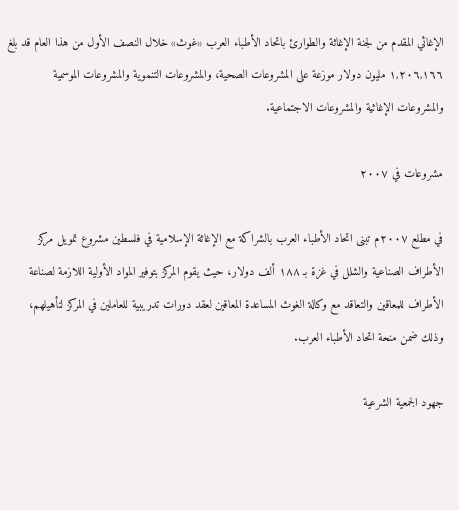الإغاثي المقدم من لجنة الإغاثة والطوارئ باتحاد الأطباء العرب «غوث» خلال النصف الأول من هذا العام قد بلغ ١,٢٠٦,١٦٦ مليون دولار موزعة على المشروعات الصحية، والمشروعات التنموية والمشروعات الموسمية والمشروعات الإغاثية والمشروعات الاجتماعية.

مشروعات في ٢٠٠٧

في مطلع ٢٠٠٧م تبنى اتحاد الأطباء العرب بالشراكة مع الإغاثة الإسلامية في فلسطين مشروع تمويل مركز الأطراف الصناعية والشلل في غزة بـ ١٨٨ ألف دولار، حيث يقوم المركز بتوفير المواد الأولية اللازمة لصناعة الأطراف للمعاقين والتعاقد مع وكالة الغوث المساعدة المعاقين لعقد دورات تدريبية للعاملين في المركز لتأهيلهم، وذلك ضمن منحة اتحاد الأطباء العرب.

جهود الجمعية الشرعية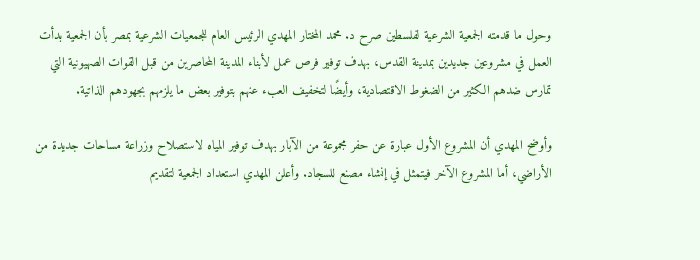وحول ما قدمته الجمعية الشرعية لفلسطين صرح د. محمد المختار المهدي الرئيس العام للجمعيات الشرعية بمصر بأن الجمعية بدأت العمل في مشروعين جديدين بمدينة القدس، بهدف توفير فرص عمل لأبناء المدينة المحاصرين من قبل القوات الصهيونية التي تمارس ضدهم الكثير من الضغوط الاقتصادية، وأيضًا لتخفيف العبء عنهم بتوفير بعض ما يلزمهم بجهودهم الذاتية.

وأوضح المهدي أن المشروع الأول عبارة عن حفر مجموعة من الآبار بهدف توفير المياه لاستصلاح وزراعة مساحات جديدة من الأراضي، أما المشروع الآخر فيتمثل في إنشاء مصنع للسجاد. وأعلن المهدي استعداد الجمعية لتقديم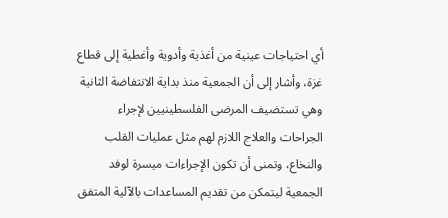أي احتياجات عينية من أغذية وأدوية وأغطية إلى قطاع غزة، وأشار إلى أن الجمعية منذ بداية الانتفاضة الثانية وهي تستضيف المرضى الفلسطينيين لإجراء الجراحات والعلاج اللازم لهم مثل عمليات القلب والنخاع، وتمنى أن تكون الإجراءات ميسرة لوفد الجمعية ليتمكن من تقديم المساعدات بالآلية المتفق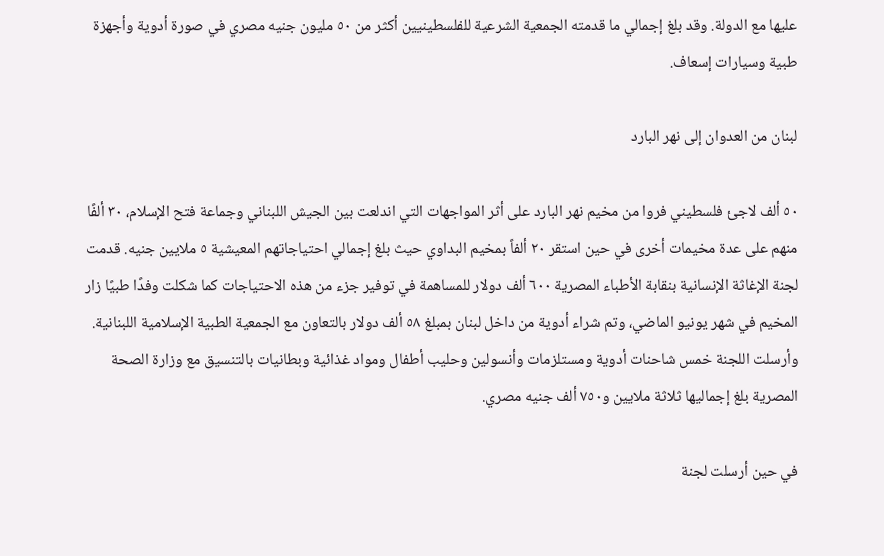عليها مع الدولة. وقد بلغ إجمالي ما قدمته الجمعية الشرعية للفلسطينيين أكثر من ٥٠ مليون جنيه مصري في صورة أدوية وأجهزة طبية وسيارات إسعاف.

لبنان من العدوان إلى نهر البارد

٥٠ ألف لاجئ فلسطيني فروا من مخيم نهر البارد على أثر المواجهات التي اندلعت بين الجيش اللبناني وجماعة فتح الإسلام، ٣٠ ألفًا منهم على عدة مخيمات أخرى في حين استقر ٢٠ ألفاً بمخيم البداوي حيث بلغ إجمالي احتياجاتهم المعيشية ٥ ملايين جنيه. قدمت لجنة الإغاثة الإنسانية بنقابة الأطباء المصرية ٦٠٠ ألف دولار للمساهمة في توفير جزء من هذه الاحتياجات كما شكلت وفدًا طبيًا زار المخيم في شهر يونيو الماضي، وتم شراء أدوية من داخل لبنان بمبلغ ٥٨ ألف دولار بالتعاون مع الجمعية الطبية الإسلامية اللبنانية. وأرسلت اللجنة خمس شاحنات أدوية ومستلزمات وأنسولين وحليب أطفال ومواد غذائية وبطانيات بالتنسيق مع وزارة الصحة المصرية بلغ إجماليها ثلاثة ملايين و٧٥٠ ألف جنيه مصري.

في حين أرسلت لجنة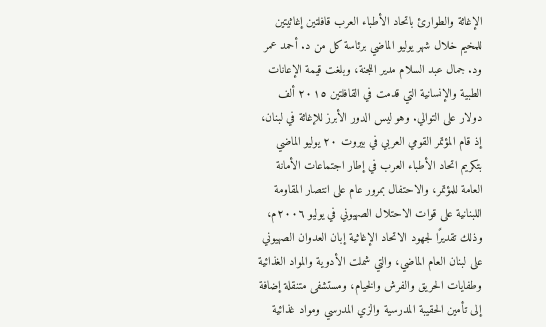الإغاثة والطوارئ باتحاد الأطباء العرب قافلتين إغاثيتين للمخيم خلال شهر يوليو الماضي برئاسة كل من د. أحمد عمر ود. جمال عبد السلام مدير اللجنة، وبلغت قيمة الإعانات الطبية والإنسانية التي قدمت في القافلتين ٢٠١٥ ألف دولار على التوالي. وهو ليس الدور الأبرز للإغاثة في لبنان، إذ قام المؤتمر القومي العربي في بيروت ٢٠ يوليو الماضي بتكريم اتحاد الأطباء العرب في إطار اجتماعات الأمانة العامة للمؤتمر، والاحتفال بمرور عام على انتصار المقاومة اللبنانية على قوات الاحتلال الصهيوني في يوليو ٢٠٠٦م، وذلك تقديرًا لجهود الاتحاد الإغاثية إبان العدوان الصهيوني على لبنان العام الماضي، والتي شملت الأدوية والمواد الغذائية وطفايات الحريق والفرش والخيام، ومستشفى متنقلة إضافة إلى تأمين الحقيبة المدرسية والزي المدرسي ومواد غذائية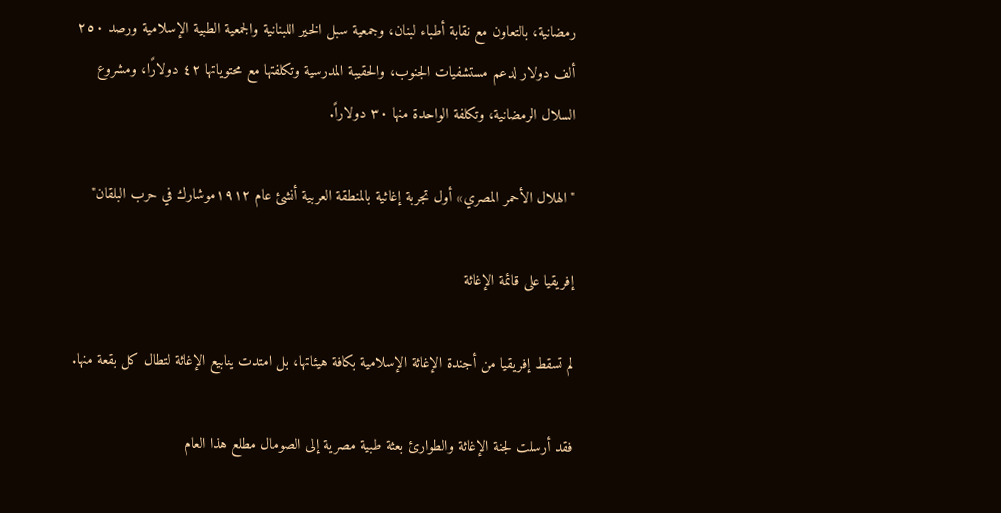رمضانية، بالتعاون مع نقابة أطباء لبنان، وجمعية سبل الخير اللبنانية والجمعية الطبية الإسلامية ورصد ٢٥٠ ألف دولار لدعم مستشفيات الجنوب، والحقيبة المدرسية وتكلفتها مع محتوياتها ٤٢ دولارًا، ومشروع السلال الرمضانية، وتكلفة الواحدة منها ٣٠ دولاراً.

"الهلال الأحمر المصري» أول تجربة إغاثية بالمنطقة العربية أنشئ عام ١٩١٢موشارك في حرب البلقان"

إفريقيا على قائمة الإغاثة

لم تسقط إفريقيا من أجندة الإغاثة الإسلامية بكافة هيئاتها، بل امتدت ينابيع الإغاثة لتطال كل بقعة منها.

فقد أرسلت لجنة الإغاثة والطوارئ بعثة طبية مصرية إلى الصومال مطلع هذا العام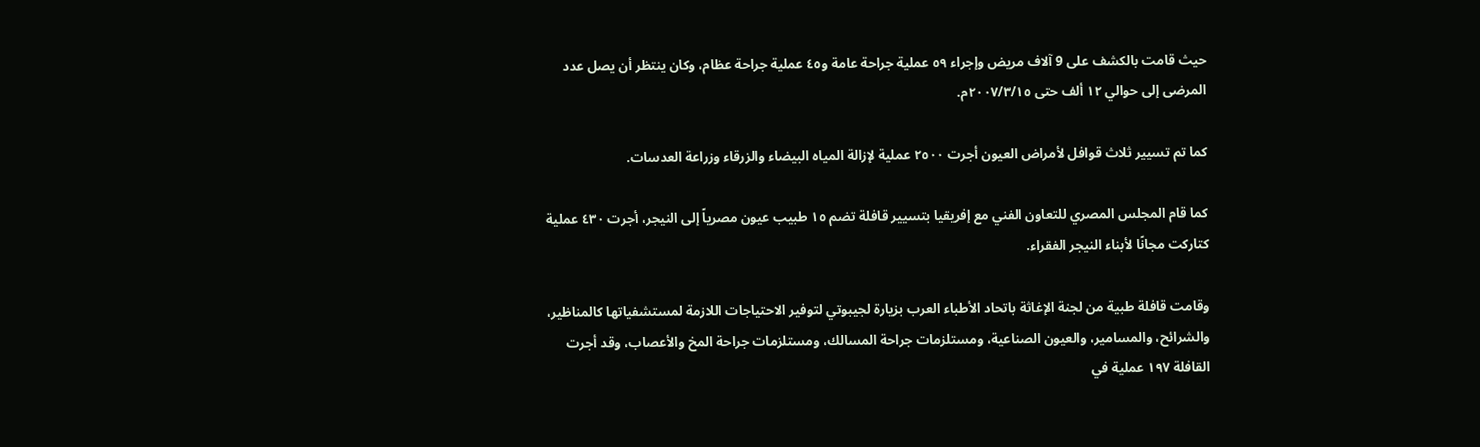حيث قامت بالكشف على 9 آلاف مريض وإجراء ٥٩ عملية جراحة عامة و٤٥ عملية جراحة عظام، وكان ينتظر أن يصل عدد المرضى إلى حوالي ١٢ ألف حتى ٢٠٠٧/٣/١٥م.

كما تم تسيير ثلاث قوافل لأمراض العيون أجرت ٢٥٠٠ عملية لإزالة المياه البيضاء والزرقاء وزراعة العدسات.

كما قام المجلس المصري للتعاون الفني مع إفريقيا بتسيير قافلة تضم ١٥ طبيب عيون مصرياً إلى النيجر، أجرت ٤٣٠ عملية كتاركت مجانًا لأبناء النيجر الفقراء.

وقامت قافلة طبية من لجنة الإغاثة باتحاد الأطباء العرب بزيارة لجيبوتي لتوفير الاحتياجات اللازمة لمستشفياتها كالمناظير، والشرائح، والمسامير، والعيون الصناعية، ومستلزمات جراحة المسالك، ومستلزمات جراحة المخ والأعصاب، وقد أجرت القافلة ١٩٧ عملية في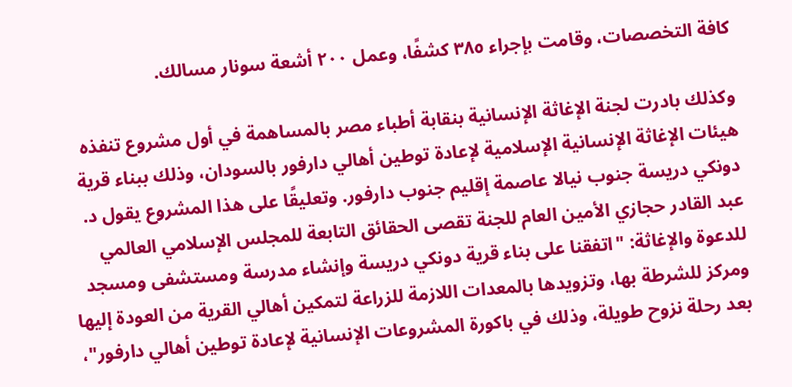كافة التخصصات، وقامت بإجراء ٣٨٥ كشفًا، وعمل ٢٠٠ أشعة سونار مسالك.

وكذلك بادرت لجنة الإغاثة الإنسانية بنقابة أطباء مصر بالمساهمة في أول مشروع تنفذه هيئات الإغاثة الإنسانية الإسلامية لإعادة توطين أهالي دارفور بالسودان، وذلك ببناء قرية دونكي دريسة جنوب نيالا عاصمة إقليم جنوب دارفور. وتعليقًا على هذا المشروع يقول د. عبد القادر حجازي الأمين العام للجنة تقصى الحقائق التابعة للمجلس الإسلامي العالمي للدعوة والإغاثة: "اتفقنا على بناء قرية دونكي دريسة وإنشاء مدرسة ومستشفى ومسجد ومركز للشرطة بها، وتزويدها بالمعدات اللازمة للزراعة لتمكين أهالي القرية من العودة إليها بعد رحلة نزوح طويلة، وذلك في باكورة المشروعات الإنسانية لإعادة توطين أهالي دارفور"،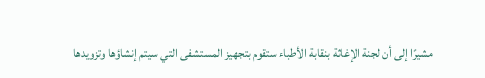مشيرًا إلى أن لجنة الإغاثة بنقابة الأطباء ستقوم بتجهيز المستشفى التي سيتم إنشاؤها وتزويدها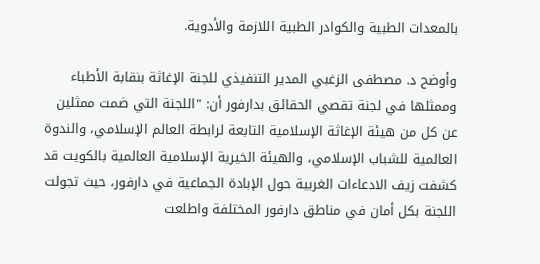بالمعدات الطبية والكوادر الطبية اللازمة والأدوية.

وأوضح د. مصطفى الزغبي المدير التنفيذي للجنة الإغاثة بنقابة الأطباء وممثلها في لجنة تقصي الحقائق بدارفور أن: "اللجنة التي ضمت ممثلين عن كل من هيئة الإغاثة الإسلامية التابعة لرابطة العالم الإسلامي، والندوة العالمية للشباب الإسلامي، والهيئة الخيرية الإسلامية العالمية بالكويت قد كشفت زيف الادعاءات الغربية حول الإبادة الجماعية في دارفور، حيث تجولت اللجنة بكل أمان في مناطق دارفور المختلفة واطلعت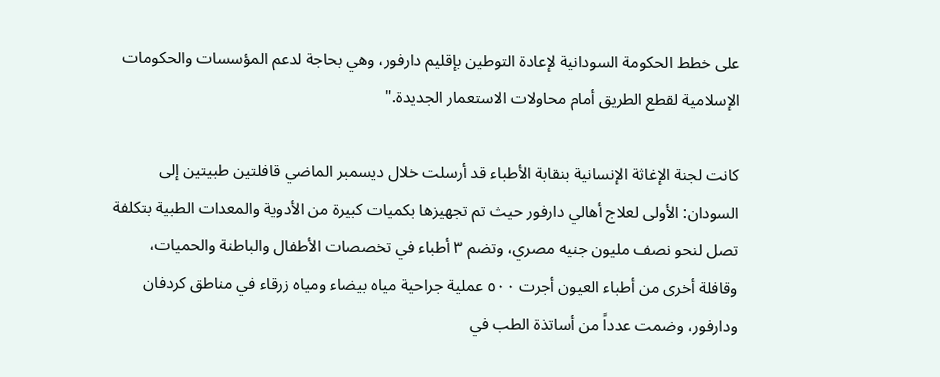على خطط الحكومة السودانية لإعادة التوطين بإقليم دارفور، وهي بحاجة لدعم المؤسسات والحكومات الإسلامية لقطع الطريق أمام محاولات الاستعمار الجديدة."

كانت لجنة الإغاثة الإنسانية بنقابة الأطباء قد أرسلت خلال ديسمبر الماضي قافلتين طبيتين إلى السودان: الأولى لعلاج أهالي دارفور حيث تم تجهيزها بكميات كبيرة من الأدوية والمعدات الطبية بتكلفة تصل لنحو نصف مليون جنيه مصري، وتضم ٣ أطباء في تخصصات الأطفال والباطنة والحميات، وقافلة أخرى من أطباء العيون أجرت ٥٠٠ عملية جراحية مياه بيضاء ومياه زرقاء في مناطق كردفان ودارفور، وضمت عدداً من أساتذة الطب في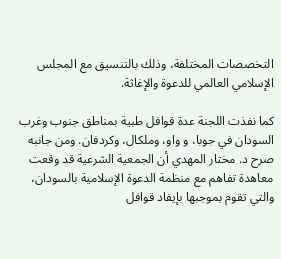التخصصات المختلفة، وذلك بالتنسيق مع المجلس الإسلامي العالمي للدعوة والإغاثة.

كما نفذت اللجنة عدة قوافل طبية بمناطق جنوب وغرب السودان في جوبا، و واو، وملكال، وكردفان. ومن جانبه صرح د. مختار المهدي أن الجمعية الشرعية قد وقعت معاهدة تفاهم مع منظمة الدعوة الإسلامية بالسودان، والتي تقوم بموجبها بإيفاد قوافل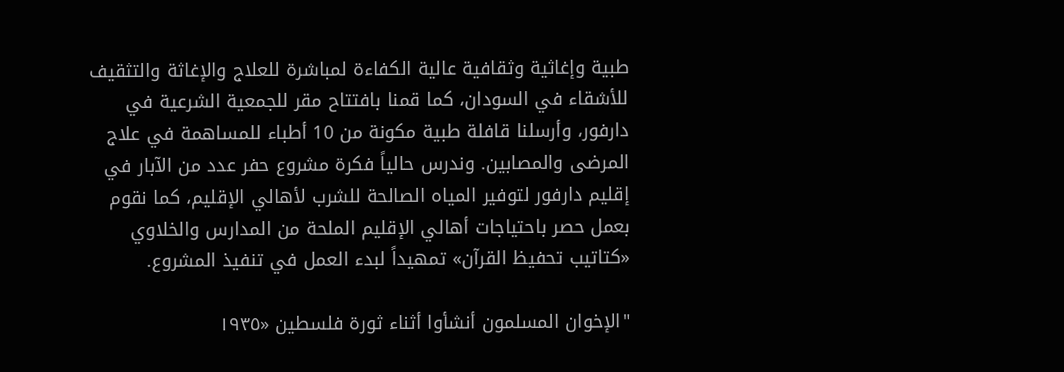طبية وإغاثية وثقافية عالية الكفاءة لمباشرة للعلاج والإغاثة والتثقيف للأشقاء في السودان، كما قمنا بافتتاح مقر للجمعية الشرعية في دارفور، وأرسلنا قافلة طبية مكونة من 10 أطباء للمساهمة في علاج المرضى والمصابين. وندرس حالياً فكرة مشروع حفر عدد من الآبار في إقليم دارفور لتوفير المياه الصالحة للشرب لأهالي الإقليم، كما نقوم بعمل حصر باحتياجات أهالي الإقليم الملحة من المدارس والخلاوي «كتاتيب تحفيظ القرآن» تمهيداً لبدء العمل في تنفيذ المشروع.

"الإخوان المسلمون أنشأوا أثناء ثورة فلسطين «١٩٣٥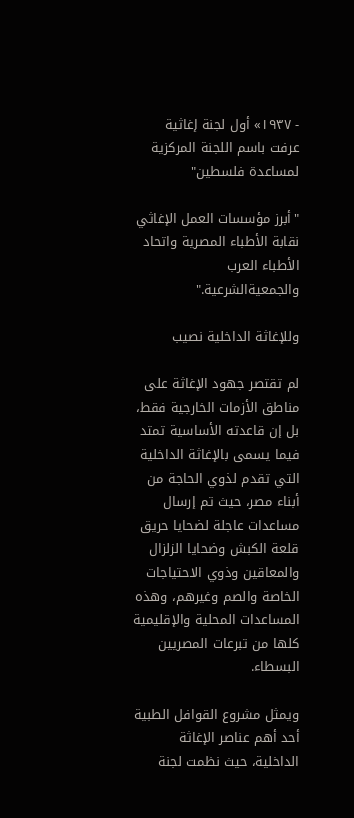- ١٩٣٧» أول لجنة إغاثية عرفت باسم اللجنة المركزية لمساعدة فلسطين"

"أبرز مؤسسات العمل الإغاثي نقابة الأطباء المصرية واتحاد الأطباء العرب والجمعيةالشرعية."

وللإغاثة الداخلية نصيب

لم تقتصر جهود الإغاثة على مناطق الأزمات الخارجية فقط، بل إن قاعدته الأساسية تمتد فيما يسمى بالإغاثة الداخلية التي تقدم لذوي الحاجة من أبناء مصر، حيث تم إرسال مساعدات عاجلة لضحايا حريق قلعة الكبش وضحايا الزلزال والمعاقين وذوي الاحتياجات الخاصة والصم وغيرهم، وهذه المساعدات المحلية والإقليمية كلها من تبرعات المصريين البسطاء.

ويمثل مشروع القوافل الطبية أحد أهم عناصر الإغاثة الداخلية، حيث نظمت لجنة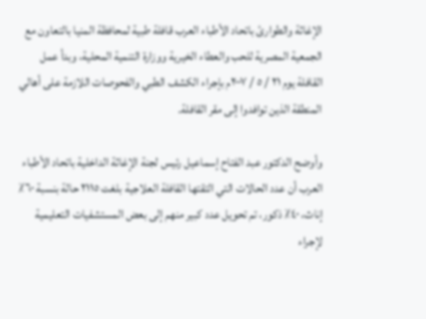الإغاثة والطوارئ باتحاد الأطباء العرب قافلة طبية لمحافظة المنيا بالتعاون مع الجمعية المصرية للحب والعطاء الخيرية ووزارة التنمية المحلية، وبدأ عمل القافلة يوم ٢١ / ٥ / ٢٠٠٧م بإجراء الكشف الطبي والفحوصات اللازمة على أهالي المنطقة الذين توافدوا إلى مقر القافلة.

وأوضح الدكتور عبد الفتاح إسماعيل رئيس لجنة الإغاثة الداخلية باتحاد الأطباء العرب أن عدد الحالات التي التقتها القافلة العلاجية بلغت ٢١١٥ حالة بنسبة ٦٠٪ إناث، ٤٠٪ ذكور، تم تحويل عدد كبير منهم إلى بعض المستشفيات التعليمية لإجراء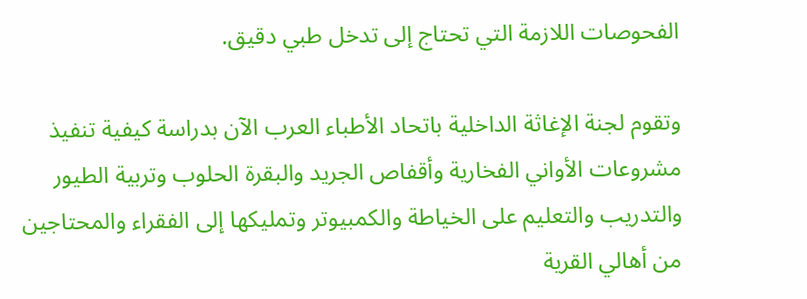الفحوصات اللازمة التي تحتاج إلى تدخل طبي دقيق.

وتقوم لجنة الإغاثة الداخلية باتحاد الأطباء العرب الآن بدراسة كيفية تنفيذ مشروعات الأواني الفخارية وأقفاص الجريد والبقرة الحلوب وتربية الطيور والتدريب والتعليم على الخياطة والكمبيوتر وتمليكها إلى الفقراء والمحتاجين من أهالي القرية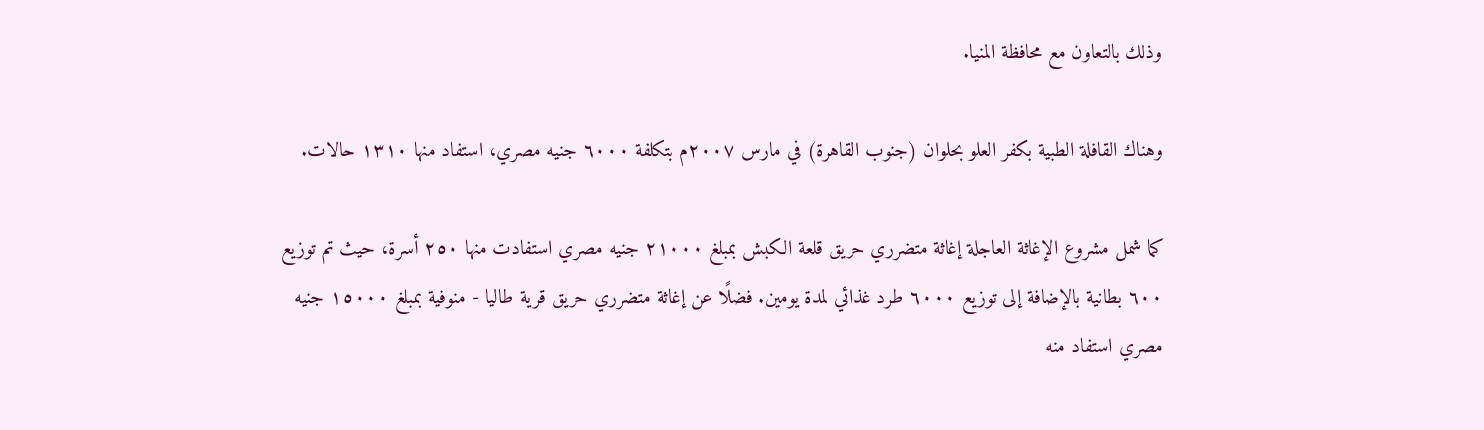وذلك بالتعاون مع محافظة المنيا.

وهناك القافلة الطبية بكفر العلو بحلوان (جنوب القاهرة) في مارس ٢٠٠٧م بتكلفة ٦٠٠٠ جنيه مصري، استفاد منها ١٣١٠ حالات.

كما شمل مشروع الإغاثة العاجلة إغاثة متضرري حريق قلعة الكبش بمبلغ ٢١٠٠٠ جنيه مصري استفادت منها ٢٥٠ أسرة، حيث تم توزيع ٦٠٠ بطانية بالإضافة إلى توزيع ٦٠٠٠ طرد غذائي لمدة يومين. فضلًا عن إغاثة متضرري حريق قرية طاليا - منوفية بمبلغ ١٥٠٠٠ جنيه مصري استفاد منه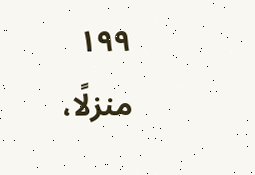١٩٩ منزلًا،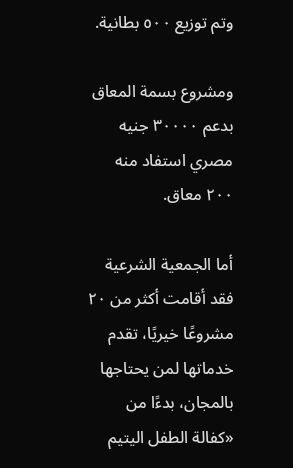وتم توزيع ٥٠٠ بطانية.

ومشروع بسمة المعاق بدعم ٣٠٠٠٠ جنيه مصري استفاد منه ٢٠٠ معاق.

أما الجمعية الشرعية فقد أقامت أكثر من ٢٠ مشروعًا خيريًا، تقدم خدماتها لمن يحتاجها بالمجان، بدءًا من «كفالة الطفل اليتيم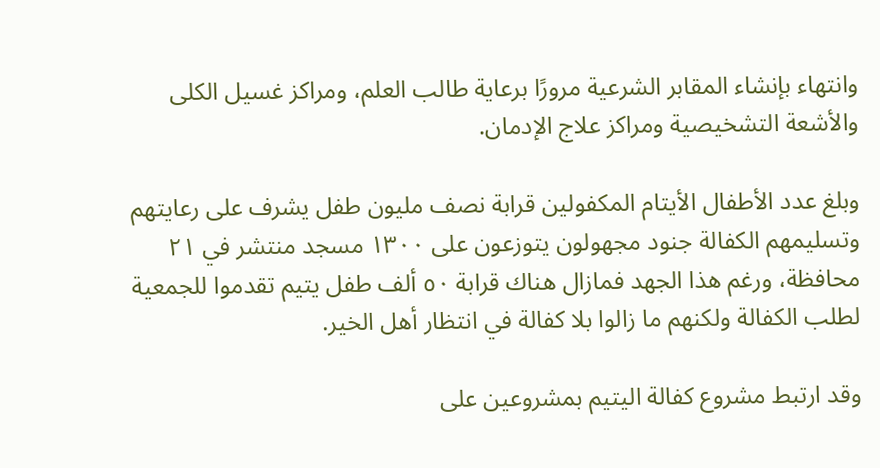وانتهاء بإنشاء المقابر الشرعية مرورًا برعاية طالب العلم، ومراكز غسيل الكلى والأشعة التشخيصية ومراكز علاج الإدمان.

وبلغ عدد الأطفال الأيتام المكفولين قرابة نصف مليون طفل يشرف على رعايتهم وتسليمهم الكفالة جنود مجهولون يتوزعون على ١٣٠٠ مسجد منتشر في ٢١ محافظة، ورغم هذا الجهد فمازال هناك قرابة ٥٠ ألف طفل يتيم تقدموا للجمعية لطلب الكفالة ولكنهم ما زالوا بلا كفالة في انتظار أهل الخير.

وقد ارتبط مشروع كفالة اليتيم بمشروعين على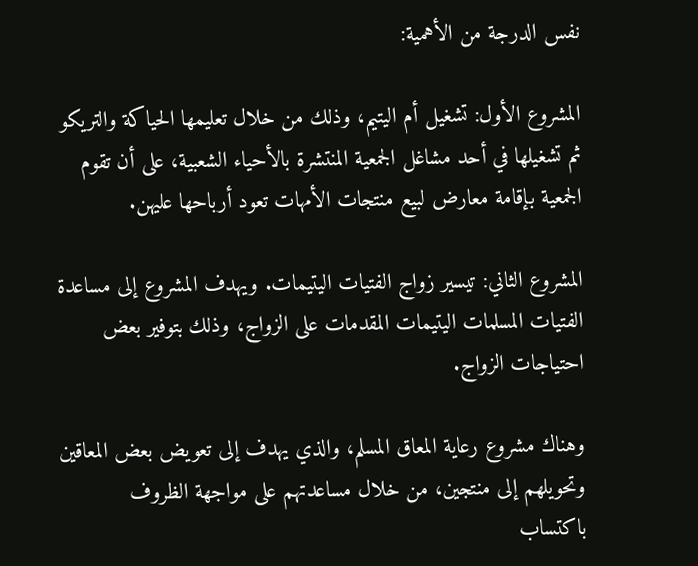نفس الدرجة من الأهمية:

المشروع الأول: تشغيل أم اليتيم، وذلك من خلال تعليمها الحياكة والتريكو ثم تشغيلها في أحد مشاغل الجمعية المنتشرة بالأحياء الشعبية، على أن تقوم الجمعية بإقامة معارض لبيع منتجات الأمهات تعود أرباحها عليهن.

المشروع الثاني: تيسير زواج الفتيات اليتيمات. ويهدف المشروع إلى مساعدة الفتيات المسلمات اليتيمات المقدمات على الزواج، وذلك بتوفير بعض احتياجات الزواج.

وهناك مشروع رعاية المعاق المسلم، والذي يهدف إلى تعويض بعض المعاقين وتحويلهم إلى منتجين، من خلال مساعدتهم على مواجهة الظروف باكتساب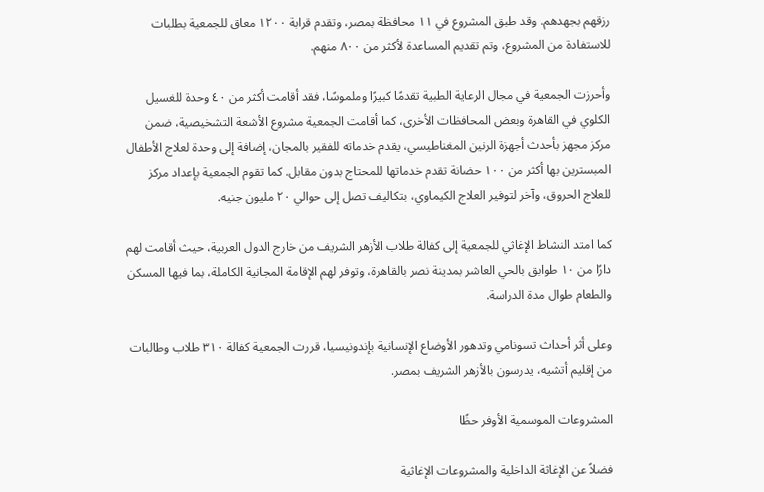رزقهم بجهدهم. وقد طبق المشروع في ١١ محافظة بمصر، وتقدم قرابة ١٢٠٠ معاق للجمعية بطلبات للاستفادة من المشروع، وتم تقديم المساعدة لأكثر من ٨٠٠ منهم.

وأحرزت الجمعية في مجال الرعاية الطبية تقدمًا كبيرًا وملموسًا، فقد أقامت أكثر من ٤٠ وحدة للغسيل الكلوي في القاهرة وبعض المحافظات الأخرى، كما أقامت الجمعية مشروع الأشعة التشخيصية، ضمن مركز مجهز بأحدث أجهزة الرنين المغناطيسي، يقدم خدماته للفقير بالمجان، إضافة إلى وحدة لعلاج الأطفال المبسترين بها أكثر من ١٠٠ حضانة تقدم خدماتها للمحتاج بدون مقابل. كما تقوم الجمعية بإعداد مركز للعلاج الحروق، وآخر لتوفير العلاج الكيماوي، بتكاليف تصل إلى حوالي ٢٠ مليون جنيه.

كما امتد النشاط الإغاثي للجمعية إلى كفالة طلاب الأزهر الشريف من خارج الدول العربية، حيث أقامت لهم دارًا من ١٠ طوابق بالحي العاشر بمدينة نصر بالقاهرة، وتوفر لهم الإقامة المجانية الكاملة، بما فيها المسكن والطعام طوال مدة الدراسة.

وعلى أثر أحداث تسونامي وتدهور الأوضاع الإنسانية بإندونيسيا، قررت الجمعية كفالة ٣١٠ طلاب وطالبات من إقليم أتشيه، يدرسون بالأزهر الشريف بمصر.

المشروعات الموسمية الأوفر حظًا

فضلاً عن الإغاثة الداخلية والمشروعات الإغاثية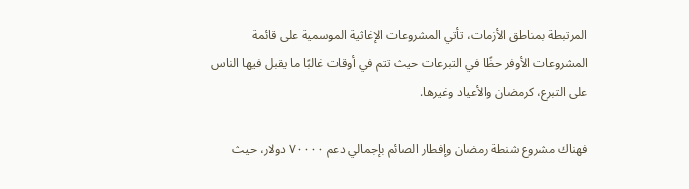المرتبطة بمناطق الأزمات، تأتي المشروعات الإغاثية الموسمية على قائمة المشروعات الأوفر حظًا في التبرعات حيث تتم في أوقات غالبًا ما يقبل فيها الناس على التبرع، كرمضان والأعياد وغيرها.

فهناك مشروع شنطة رمضان وإفطار الصائم بإجمالي دعم ٧٠٠٠٠ دولار، حيث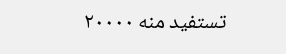تستفيد منه ٢٠٠٠٠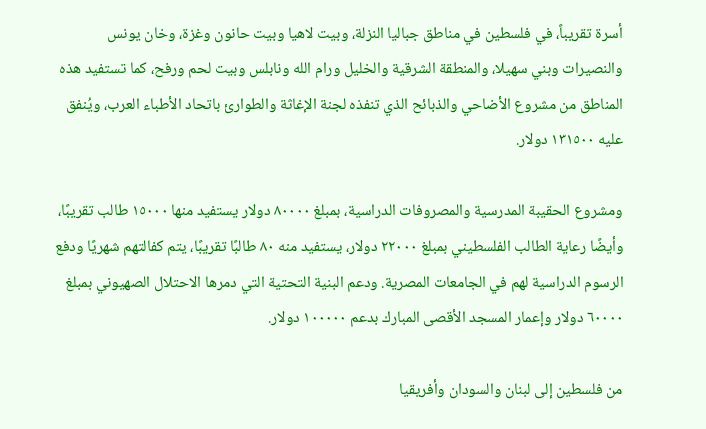أسرة تقريباً، في فلسطين في مناطق جباليا النزلة، وبيت لاهيا وبيت حانون وغزة، وخان يونس والنصيرات وبني سهيلا، والمنطقة الشرقية والخليل ورام الله ونابلس وبيت لحم ورفح، كما تستفيد هذه المناطق من مشروع الأضاحي والذبائح الذي تنفذه لجنة الإغاثة والطوارئ باتحاد الأطباء العرب، ويُنفق عليه ١٣١٥٠٠ دولار.

ومشروع الحقيبة المدرسية والمصروفات الدراسية، بمبلغ ٨٠٠٠٠ دولار يستفيد منها ١٥٠٠٠ طالب تقريبًا، وأيضًا رعاية الطالب الفلسطيني بمبلغ ٢٢٠٠٠ دولار، يستفيد منه ٨٠ طالبًا تقريبًا، يتم كفالتهم شهريًا ودفع الرسوم الدراسية لهم في الجامعات المصرية. ودعم البنية التحتية التي دمرها الاحتلال الصهيوني بمبلغ ٦٠٠٠٠ دولار وإعمار المسجد الأقصى المبارك بدعم ١٠٠٠٠٠ دولار.

من فلسطين إلى لبنان والسودان وأفريقيا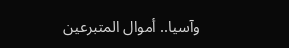وآسيا.. أموال المتبرعين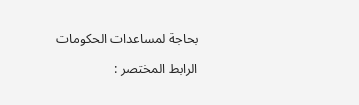بحاجة لمساعدات الحكومات

الرابط المختصر :